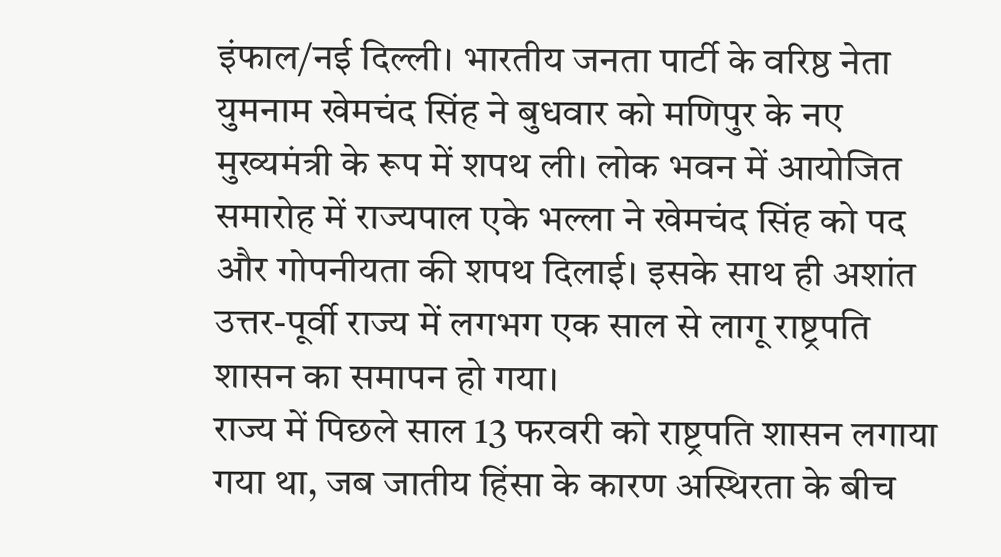इंफाल/नई दिल्ली। भारतीय जनता पार्टी के वरिष्ठ नेता युमनाम खेमचंद सिंह ने बुधवार को मणिपुर के नए मुख्यमंत्री के रूप में शपथ ली। लोक भवन में आयोजित समारोह में राज्यपाल एके भल्ला ने खेमचंद सिंह को पद और गोपनीयता की शपथ दिलाई। इसके साथ ही अशांत उत्तर-पूर्वी राज्य में लगभग एक साल से लागू राष्ट्रपति शासन का समापन हो गया।
राज्य में पिछले साल 13 फरवरी को राष्ट्रपति शासन लगाया गया था, जब जातीय हिंसा के कारण अस्थिरता के बीच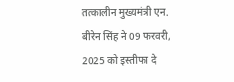तत्कालीन मुख्यमंत्री एन. बीरेन सिंह ने 09 फरवरी, 2025 को इस्तीफा दे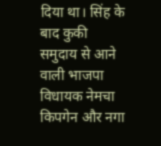दिया था। सिंह के बाद कुकी समुदाय से आने वाली भाजपा विधायक नेमचा किपगेन और नगा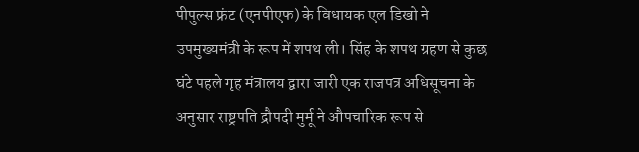पीपुल्स फ्रंट (एनपीएफ) के विधायक एल डिखो ने उपमुख्यमंत्री के रूप में शपथ ली। सिंह के शपथ ग्रहण से कुछ घंटे पहले गृह मंत्रालय द्वारा जारी एक राजपत्र अधिसूचना के अनुसार राष्ट्रपति द्रौपदी मुर्मू ने औपचारिक रूप से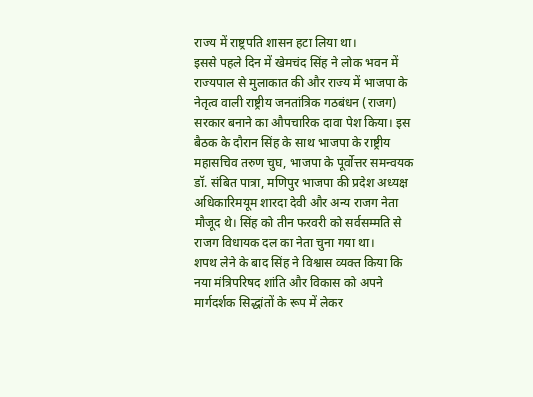राज्य में राष्ट्रपति शासन हटा लिया था।
इससे पहले दिन में खेमचंद सिंह ने लोक भवन में राज्यपाल से मुलाकात की और राज्य में भाजपा के नेतृत्व वाली राष्ट्रीय जनतांत्रिक गठबंधन (राजग) सरकार बनाने का औपचारिक दावा पेश किया। इस बैठक के दौरान सिंह के साथ भाजपा के राष्ट्रीय महासचिव तरुण चुघ, भाजपा के पूर्वोत्तर समन्वयक डॉ. संबित पात्रा, मणिपुर भाजपा की प्रदेश अध्यक्ष अधिकारिमयूम शारदा देवी और अन्य राजग नेता मौजूद थे। सिंह को तीन फरवरी को सर्वसम्मति से राजग विधायक दल का नेता चुना गया था।
शपथ लेने के बाद सिंह ने विश्वास व्यक्त किया कि नया मंत्रिपरिषद शांति और विकास को अपने मार्गदर्शक सिद्धांतों के रूप में लेकर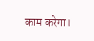काम करेगा।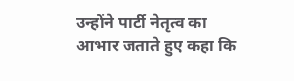उन्होंने पार्टी नेतृत्व का आभार जताते हुए कहा कि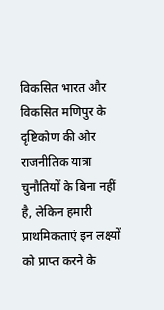विकसित भारत और विकसित मणिपुर के दृष्टिकोण की ओर राजनीतिक यात्रा चुनौतियों के बिना नहीं है, लेकिन हमारी प्राथमिकताएं इन लक्ष्यों को प्राप्त करने के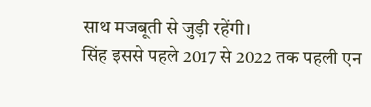साथ मजबूती से जुड़ी रहेंगी।
सिंह इससे पहले 2017 से 2022 तक पहली एन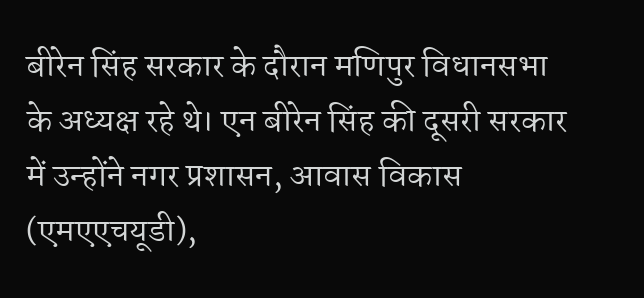बीरेन सिंह सरकार के दौरान मणिपुर विधानसभा के अध्यक्ष रहे थे। एन बीरेन सिंह की दूसरी सरकार में उन्होंने नगर प्रशासन, आवास विकास (एमएएचयूडी),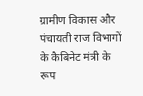ग्रामीण विकास और पंचायती राज विभागों के कैबिनेट मंत्री के रूप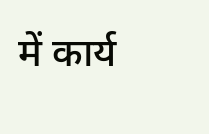में कार्य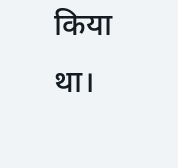किया था।